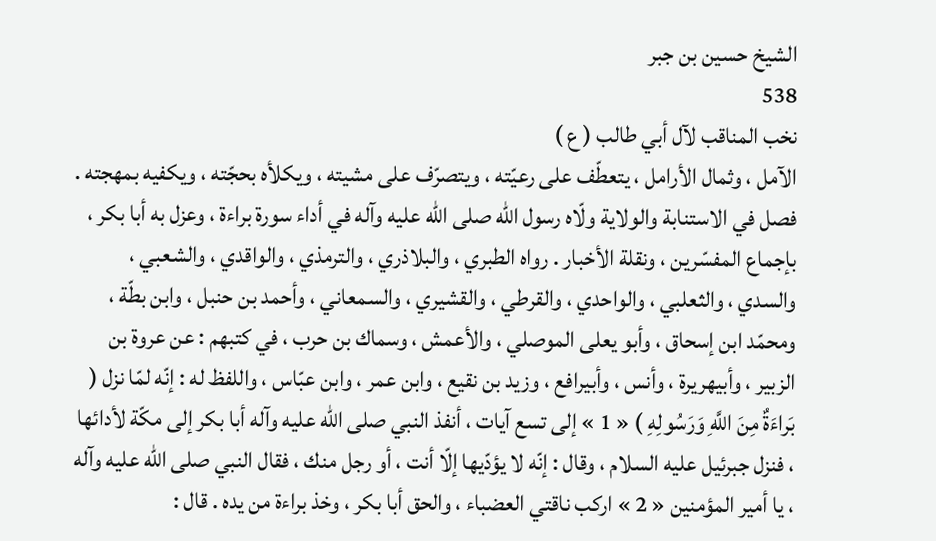الشيخ حسين بن جبر
538
نخب المناقب لآل أبي طالب ( ع )
الآمل ، وثمال الأرامل ، يتعطّف على رعيّته ، ويتصرّف على مشيته ، ويكلأه بحجّته ، ويكفيه بمهجته . فصل في الاستنابة والولاية ولّاه رسول اللّه صلى الله عليه وآله في أداء سورة براءة ، وعزل به أبا بكر ، بإجماع المفسّرين ، ونقلة الأخبار . رواه الطبري ، والبلاذري ، والترمذي ، والواقدي ، والشعبي ، والسدي ، والثعلبي ، والواحدي ، والقرطي ، والقشيري ، والسمعاني ، وأحمد بن حنبل ، وابن بطّة ، ومحمّد ابن إسحاق ، وأبو يعلى الموصلي ، والأعمش ، وسماك بن حرب ، في كتبهم : عن عروة بن الزبير ، وأبيهريرة ، وأنس ، وأبيرافع ، وزيد بن نقيع ، وابن عمر ، وابن عبّاس ، واللفظ له : إنّه لمّا نزل ( بَراءَةٌ مِنَ اللَّهِ وَرَسُولِهِ ) « 1 » إلى تسع آيات ، أنفذ النبي صلى الله عليه وآله أبا بكر إلى مكّة لأدائها ، فنزل جبرئيل عليه السلام ، وقال : إنّه لا يؤدّيها إلّا أنت ، أو رجل منك ، فقال النبي صلى الله عليه وآله ، يا أمير المؤمنين « 2 » اركب ناقتي العضباء ، والحق أبا بكر ، وخذ براءة من يده . قال :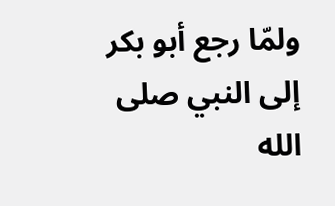ولمّا رجع أبو بكر إلى النبي صلى الله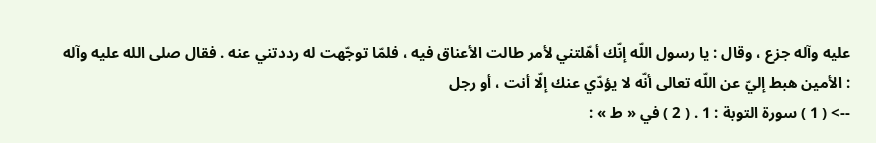عليه وآله جزع ، وقال : يا رسول اللّه إنّك أهّلتني لأمر طالت الأعناق فيه ، فلمّا توجّهت له رددتني عنه . فقال صلى الله عليه وآله : الأمين هبط إليّ عن اللّه تعالى أنّه لا يؤدّي عنك إلّا أنت ، أو رجل
--> ( 1 ) سورة التوبة : 1 . ( 2 ) في « ط » :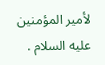لأمير المؤمنين عليه السلام .